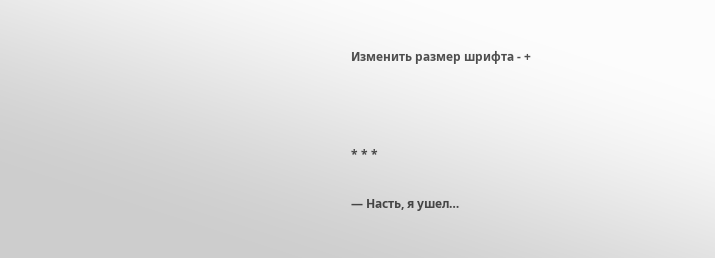Изменить размер шрифта - +



* * *

— Насть, я ушел…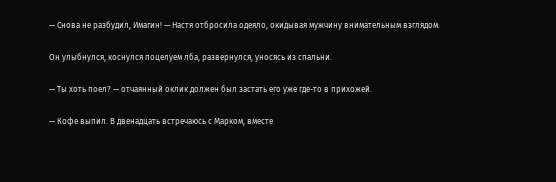— Снова не разбудил, Имагин! — Настя отбросила одеяло, окидывая мужчину внимательным взглядом.

Он улыбнулся, коснулся поцелуем лба, развернулся, уносясь из спальни.

— Ты хоть поел? — отчаянный оклик должен был застать его уже где-то в прихожей.

— Кофе выпил. В двенадцать встречаюсь с Марком, вместе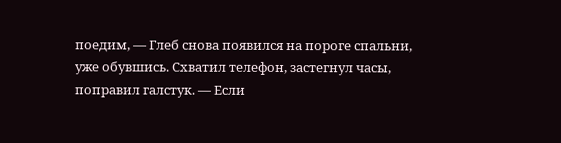поедим, — Глеб снова появился на пороге спальни, уже обувшись. Схватил телефон, застегнул часы, поправил галстук. — Если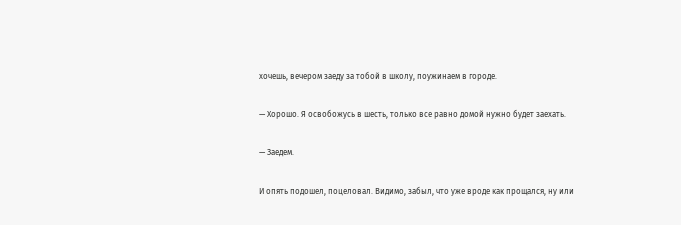хочешь, вечером заеду за тобой в школу, поужинаем в городе.

— Хорошо. Я освобожусь в шесть, только все равно домой нужно будет заехать.

— Заедем.

И опять подошел, поцеловал. Видимо, забыл, что уже вроде как прощался, ну или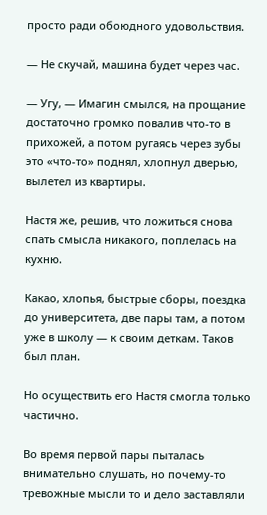просто ради обоюдного удовольствия.

— Не скучай, машина будет через час.

— Угу, — Имагин смылся, на прощание достаточно громко повалив что-то в прихожей, а потом ругаясь через зубы это «что-то» поднял, хлопнул дверью, вылетел из квартиры.

Настя же, решив, что ложиться снова спать смысла никакого, поплелась на кухню.

Какао, хлопья, быстрые сборы, поездка до университета, две пары там, а потом уже в школу — к своим деткам. Таков был план.

Но осуществить его Настя смогла только частично.

Во время первой пары пыталась внимательно слушать, но почему-то тревожные мысли то и дело заставляли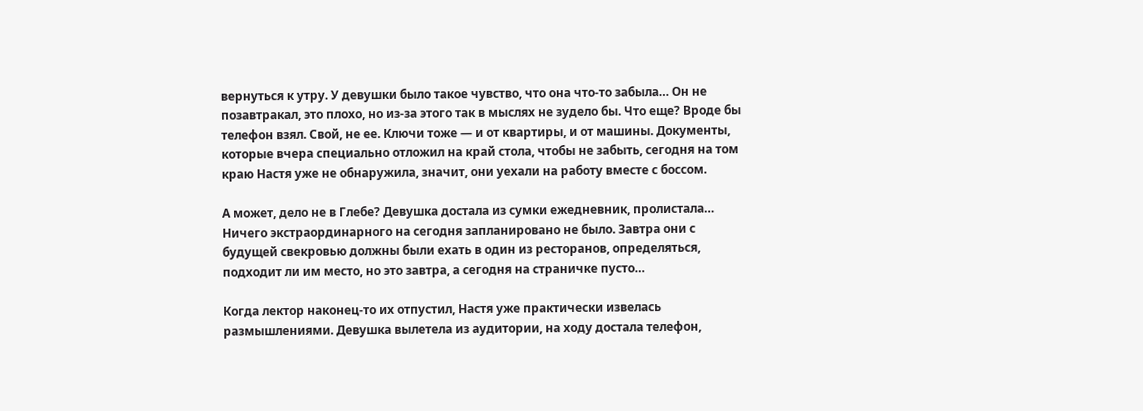вернуться к утру. У девушки было такое чувство, что она что-то забыла… Он не позавтракал, это плохо, но из-за этого так в мыслях не зудело бы. Что еще? Вроде бы телефон взял. Свой, не ее. Ключи тоже — и от квартиры, и от машины. Документы, которые вчера специально отложил на край стола, чтобы не забыть, сегодня на том краю Настя уже не обнаружила, значит, они уехали на работу вместе с боссом.

А может, дело не в Глебе? Девушка достала из сумки ежедневник, пролистала… Ничего экстраординарного на сегодня запланировано не было. Завтра они с будущей свекровью должны были ехать в один из ресторанов, определяться, подходит ли им место, но это завтра, а сегодня на страничке пусто…

Когда лектор наконец-то их отпустил, Настя уже практически извелась размышлениями. Девушка вылетела из аудитории, на ходу достала телефон,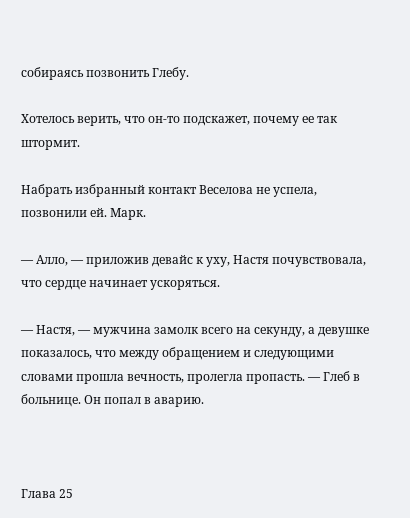собираясь позвонить Глебу.

Хотелось верить, что он-то подскажет, почему ее так штормит.

Набрать избранный контакт Веселова не успела, позвонили ей. Марк.

— Алло, — приложив девайс к уху, Настя почувствовала, что сердце начинает ускоряться.

— Настя, — мужчина замолк всего на секунду, а девушке показалось, что между обращением и следующими словами прошла вечность, пролегла пропасть. — Глеб в больнице. Он попал в аварию.



Глава 25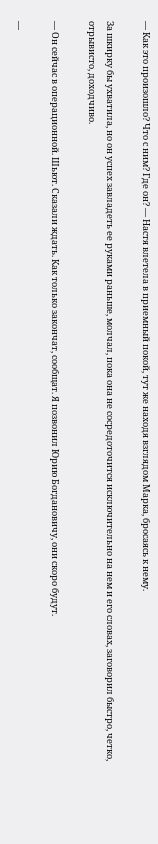— Как это произошло? Что с ним? Где он? — Настя влетела в приемный покой, тут же находя взглядом Марка, бросаясь к нему.

За шкирку бы ухватила, но он успех завладеть ее руками раньше, молчал, пока она не сосредоточится исключительно на нем и его словах, заговорил быстро, четко, отрывисто, доходчиво.

— Он сейчас в операционной. Шьют. Сказали ждать. Как только закончат, сообщат. Я позвонил Юрию Богдановичу, они скоро будут.

—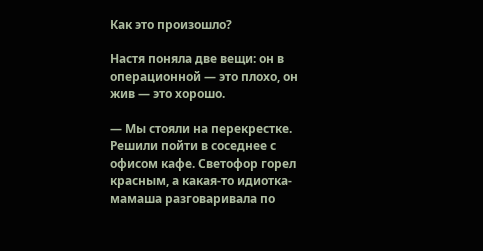Как это произошло?

Настя поняла две вещи: он в операционной — это плохо, он жив — это хорошо.

— Мы стояли на перекрестке. Решили пойти в соседнее с офисом кафе. Светофор горел красным, а какая-то идиотка-мамаша разговаривала по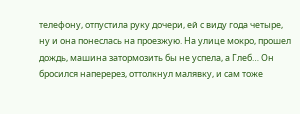телефону, отпустила руку дочери, ей с виду года четыре, ну и она понеслась на проезжую. На улице мокро, прошел дождь, машина затормозить бы не успела, а Глеб… Он бросился наперерез, оттолкнул малявку, и сам тоже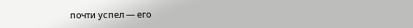почти успел — его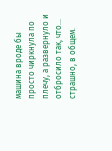машина вроде бы просто чиркнула по плечу, а развернуло и отбросило так, что… страшно, в общем.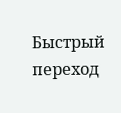Быстрый переход